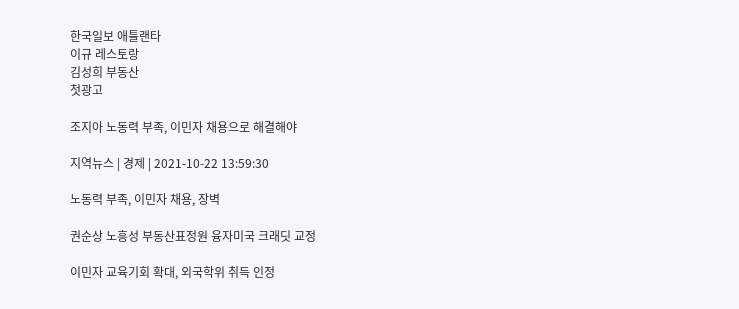한국일보 애틀랜타
이규 레스토랑
김성희 부동산
첫광고

조지아 노동력 부족, 이민자 채용으로 해결해야

지역뉴스 | 경제 | 2021-10-22 13:59:30

노동력 부족, 이민자 채용, 장벽

권순상 노흥성 부동산표정원 융자미국 크래딧 교정

이민자 교육기회 확대, 외국학위 취득 인정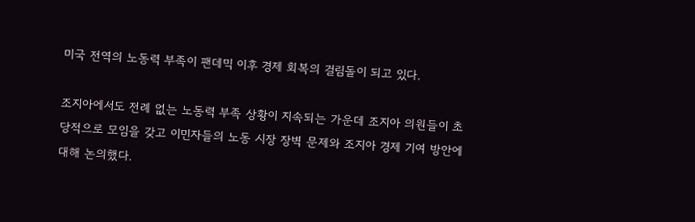미국 전역의 노동력 부족이 팬데믹 이후 경제 회복의 걸림돌이 되고 있다.

조지아에서도 전례 없는 노동력 부족 상황이 지속되는 가운데 조지아 의원들이 초당적으로 모임을 갖고 이민자들의 노동 시장 장벽 문제와 조지아 경제 기여 방안에 대해 논의했다.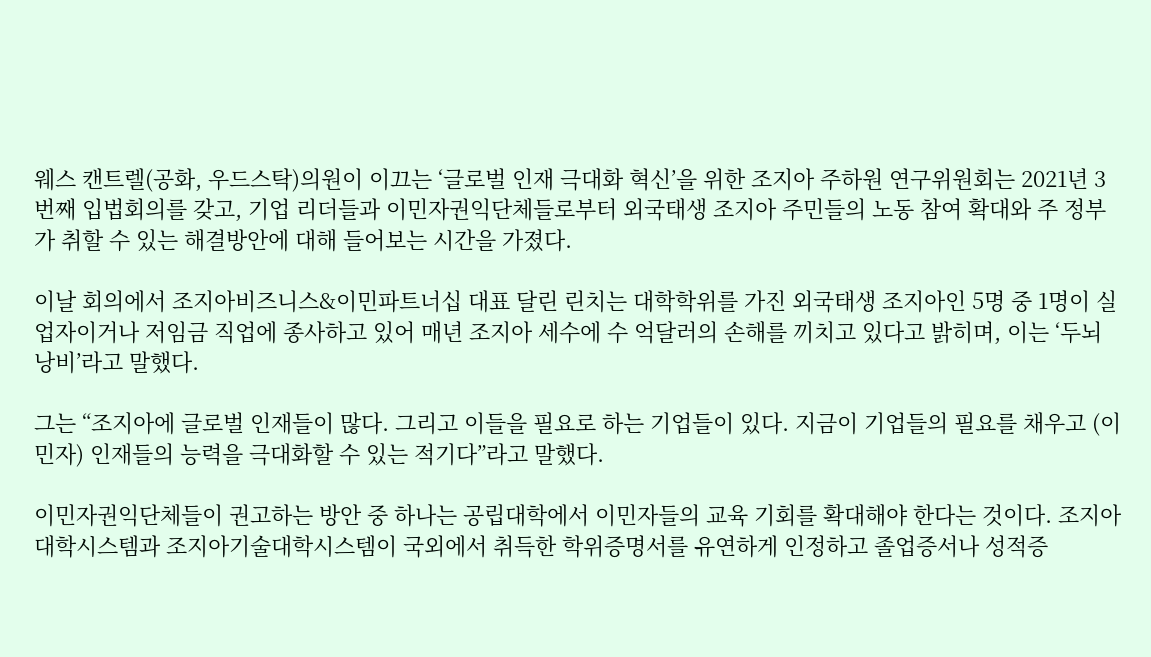웨스 캔트렐(공화, 우드스탁)의원이 이끄는 ‘글로벌 인재 극대화 혁신’을 위한 조지아 주하원 연구위원회는 2021년 3번째 입법회의를 갖고, 기업 리더들과 이민자권익단체들로부터 외국태생 조지아 주민들의 노동 참여 확대와 주 정부가 취할 수 있는 해결방안에 대해 들어보는 시간을 가졌다.

이날 회의에서 조지아비즈니스&이민파트너십 대표 달린 린치는 대학학위를 가진 외국태생 조지아인 5명 중 1명이 실업자이거나 저임금 직업에 종사하고 있어 매년 조지아 세수에 수 억달러의 손해를 끼치고 있다고 밝히며, 이는 ‘두뇌 낭비’라고 말했다.

그는 “조지아에 글로벌 인재들이 많다. 그리고 이들을 필요로 하는 기업들이 있다. 지금이 기업들의 필요를 채우고 (이민자) 인재들의 능력을 극대화할 수 있는 적기다”라고 말했다.

이민자권익단체들이 권고하는 방안 중 하나는 공립대학에서 이민자들의 교육 기회를 확대해야 한다는 것이다. 조지아대학시스템과 조지아기술대학시스템이 국외에서 취득한 학위증명서를 유연하게 인정하고 졸업증서나 성적증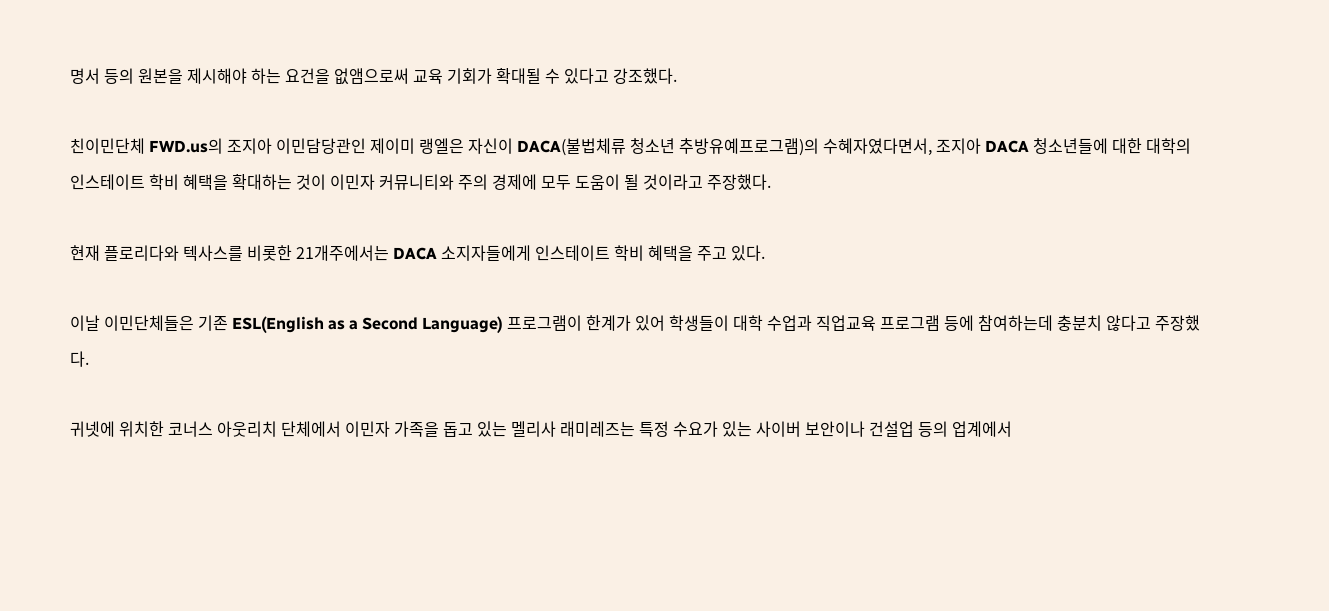명서 등의 원본을 제시해야 하는 요건을 없앰으로써 교육 기회가 확대될 수 있다고 강조했다.

친이민단체 FWD.us의 조지아 이민담당관인 제이미 랭엘은 자신이 DACA(불법체류 청소년 추방유예프로그램)의 수혜자였다면서, 조지아 DACA 청소년들에 대한 대학의 인스테이트 학비 혜택을 확대하는 것이 이민자 커뮤니티와 주의 경제에 모두 도움이 될 것이라고 주장했다.

현재 플로리다와 텍사스를 비롯한 21개주에서는 DACA 소지자들에게 인스테이트 학비 혜택을 주고 있다.

이날 이민단체들은 기존 ESL(English as a Second Language) 프로그램이 한계가 있어 학생들이 대학 수업과 직업교육 프로그램 등에 참여하는데 충분치 않다고 주장했다.

귀넷에 위치한 코너스 아웃리치 단체에서 이민자 가족을 돕고 있는 멜리사 래미레즈는 특정 수요가 있는 사이버 보안이나 건설업 등의 업계에서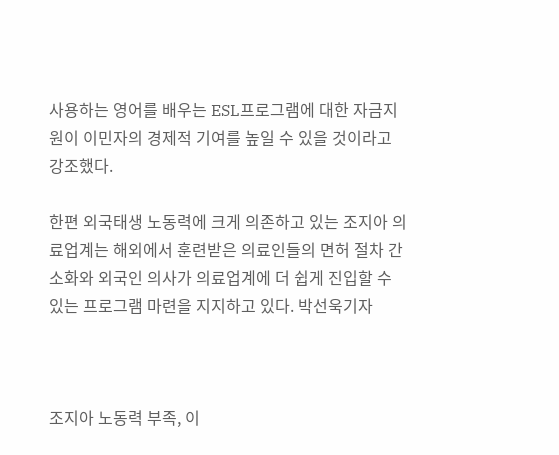사용하는 영어를 배우는 ESL프로그램에 대한 자금지원이 이민자의 경제적 기여를 높일 수 있을 것이라고 강조했다.

한편 외국태생 노동력에 크게 의존하고 있는 조지아 의료업계는 해외에서 훈련받은 의료인들의 면허 절차 간소화와 외국인 의사가 의료업계에 더 쉽게 진입할 수 있는 프로그램 마련을 지지하고 있다. 박선욱기자



조지아 노동력 부족, 이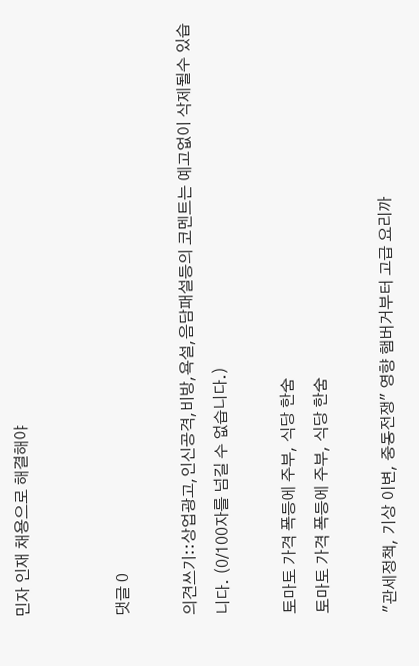민자 인재 채용으로 해결해야


댓글 0

의견쓰기::상업광고,인신공격,비방,욕설,음담패설등의 코멘트는 예고없이 삭제될수 있습니다. (0/100자를 넘길 수 없습니다.)

토마토 가격 폭등에 주부, 식당 한숨
토마토 가격 폭등에 주부, 식당 한숨

"관세정책, 기상 이변, 중동전쟁" 영향 햄버거부터 고급 요리까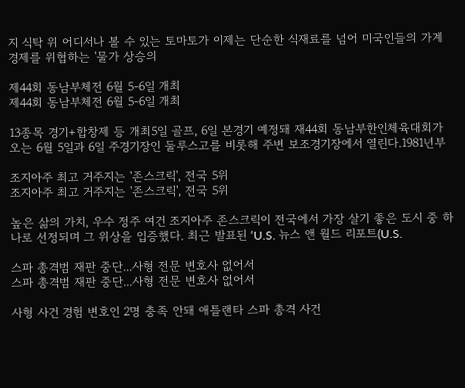지 식탁 위 어디서나 볼 수 있는 토마토가 이제는 단순한 식재료를 넘어 미국인들의 가계 경제를 위협하는 '물가 상승의

제44회 동남부체전 6월 5-6일 개최
제44회 동남부체전 6월 5-6일 개최

13종목 경기+합창제 등 개최5일 골프, 6일 본경기 예정돼 재44회 동남부한인체육대회가 오는 6월 5일과 6일 주경기장인 둘루스고를 비롯해 주변 보조경기장에서 열린다.1981년부

조지아주 최고 거주지는 '존스크릭', 전국 5위
조지아주 최고 거주지는 '존스크릭', 전국 5위

높은 삶의 가치, 우수 정주 여건 조지아주 존스크릭이 전국에서 가장 살기 좋은 도시 중 하나로 선정되며 그 위상을 입증했다. 최근 발표된 ‘U.S. 뉴스 앤 월드 리포트(U.S.

스파 총격범 재판 중단...사형 전문 변호사 없어서
스파 총격범 재판 중단...사형 전문 변호사 없어서

사형 사건 경험 변호인 2명 충족 안돼 애틀랜타 스파 총격 사건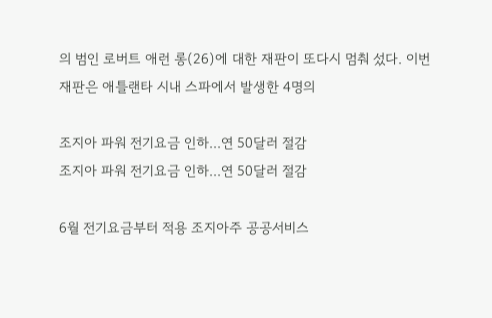의 범인 로버트 애런 롱(26)에 대한 재판이 또다시 멈춰 섰다. 이번 재판은 애틀랜타 시내 스파에서 발생한 4명의

조지아 파워 전기요금 인하...연 50달러 절감
조지아 파워 전기요금 인하...연 50달러 절감

6월 전기요금부터 적용 조지아주 공공서비스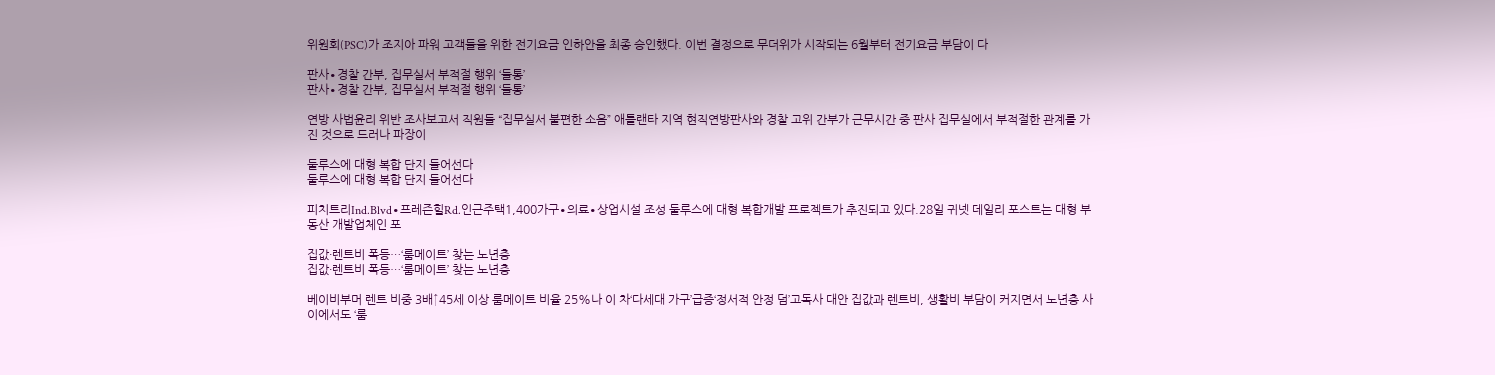위원회(PSC)가 조지아 파워 고객들을 위한 전기요금 인하안을 최종 승인했다. 이번 결정으로 무더위가 시작되는 6월부터 전기요금 부담이 다

판사∙경찰 간부, 집무실서 부적절 행위 ‘들통’
판사∙경찰 간부, 집무실서 부적절 행위 ‘들통’

연방 사법윤리 위반 조사보고서 직원들 “집무실서 불편한 소음” 애틀랜타 지역 현직연방판사와 경찰 고위 간부가 근무시간 중 판사 집무실에서 부적절한 관계를 가진 것으로 드러나 파장이

둘루스에 대형 복합 단지 들어선다
둘루스에 대형 복합 단지 들어선다

피치트리Ind.Blvd∙프레즌힐Rd.인근주택1,400가구∙의료∙상업시설 조성 둘루스에 대형 복합개발 프로젝트가 추진되고 있다.28일 귀넷 데일리 포스트는 대형 부동산 개발업체인 포

집값·렌트비 폭등…‘룸메이트’ 찾는 노년층
집값·렌트비 폭등…‘룸메이트’ 찾는 노년층

베이비부머 렌트 비중 3배↑45세 이상 룸메이트 비율 25%나 이 차‘다세대 가구’급증‘정서적 안정 덤’고독사 대안 집값과 렌트비, 생활비 부담이 커지면서 노년층 사이에서도 ‘룸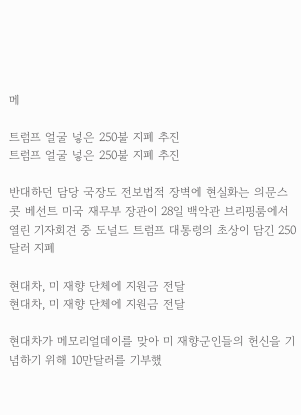메

트럼프 얼굴 넣은 250불 지폐 추진
트럼프 얼굴 넣은 250불 지폐 추진

반대하던 담당 국장도 전보법적 장벽에 현실화는 의문스콧 베선트 미국 재무부 장관이 28일 백악관 브리핑룸에서 열린 기자회견 중 도널드 트럼프 대통령의 초상이 담긴 250달러 지폐

현대차, 미 재향 단체에 지원금 전달
현대차, 미 재향 단체에 지원금 전달

현대차가 메모리얼데이를 맞아 미 재향군인들의 헌신을 기념하기 위해 10만달러를 기부했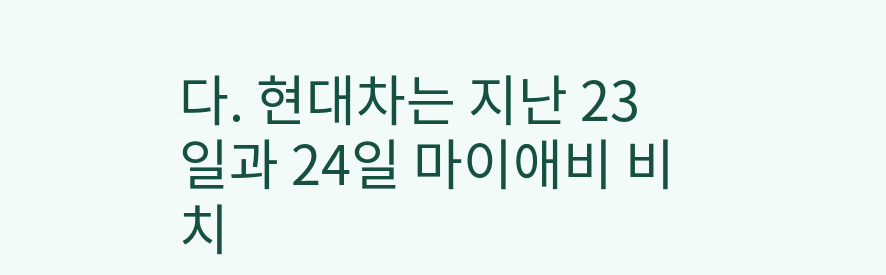다. 현대차는 지난 23일과 24일 마이애비 비치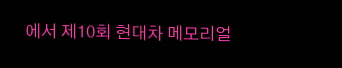에서 제10회 현대차 메모리얼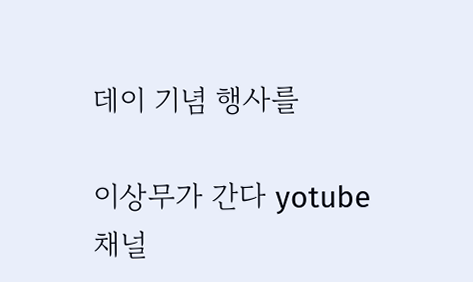데이 기념 행사를

이상무가 간다 yotube 채널